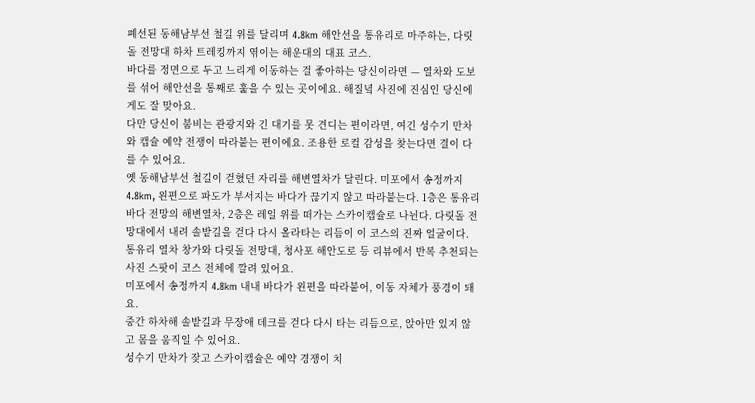폐선된 동해남부선 철길 위를 달리며 4.8km 해안선을 통유리로 마주하는, 다릿돌 전망대 하차 트레킹까지 엮이는 해운대의 대표 코스.
바다를 정면으로 두고 느리게 이동하는 걸 좋아하는 당신이라면 — 열차와 도보를 섞어 해안선을 통째로 훑을 수 있는 곳이에요. 해질녘 사진에 진심인 당신에게도 잘 맞아요.
다만 당신이 붐비는 관광지와 긴 대기를 못 견디는 편이라면, 여긴 성수기 만차와 캡슐 예약 전쟁이 따라붙는 편이에요. 조용한 로컬 감성을 찾는다면 결이 다를 수 있어요.
옛 동해남부선 철길이 걷혔던 자리를 해변열차가 달린다. 미포에서 송정까지 4.8km, 왼편으로 파도가 부서지는 바다가 끊기지 않고 따라붙는다. 1층은 통유리 바다 전망의 해변열차, 2층은 레일 위를 떠가는 스카이캡슐로 나뉜다. 다릿돌 전망대에서 내려 솔밭길을 걷다 다시 올라타는 리듬이 이 코스의 진짜 얼굴이다.
통유리 열차 창가와 다릿돌 전망대, 청사포 해안도로 등 리뷰에서 반복 추천되는 사진 스팟이 코스 전체에 깔려 있어요.
미포에서 송정까지 4.8km 내내 바다가 왼편을 따라붙어, 이동 자체가 풍경이 돼요.
중간 하차해 솔밭길과 무장애 데크를 걷다 다시 타는 리듬으로, 앉아만 있지 않고 몸을 움직일 수 있어요.
성수기 만차가 잦고 스카이캡슐은 예약 경쟁이 치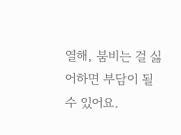열해, 붐비는 걸 싫어하면 부담이 될 수 있어요.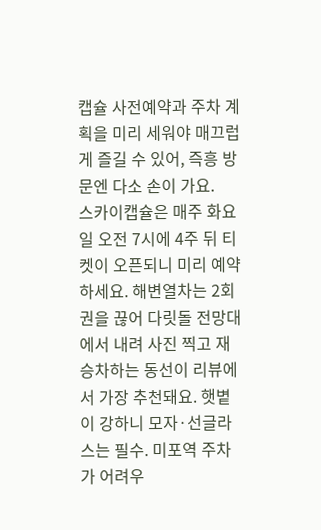캡슐 사전예약과 주차 계획을 미리 세워야 매끄럽게 즐길 수 있어, 즉흥 방문엔 다소 손이 가요.
스카이캡슐은 매주 화요일 오전 7시에 4주 뒤 티켓이 오픈되니 미리 예약하세요. 해변열차는 2회권을 끊어 다릿돌 전망대에서 내려 사진 찍고 재승차하는 동선이 리뷰에서 가장 추천돼요. 햇볕이 강하니 모자·선글라스는 필수. 미포역 주차가 어려우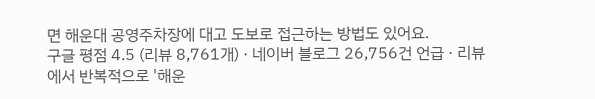면 해운대 공영주차장에 대고 도보로 접근하는 방법도 있어요.
구글 평점 4.5 (리뷰 8,761개) · 네이버 블로그 26,756건 언급 · 리뷰에서 반복적으로 '해운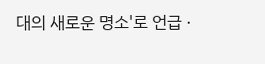대의 새로운 명소'로 언급 ·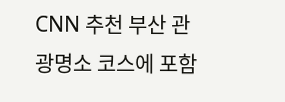CNN 추천 부산 관광명소 코스에 포함